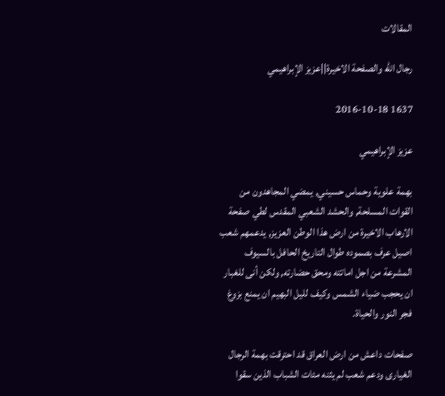المقالات

رجال الله والصفحة الاخيرة||عزيز الإبراهيمي

1637 2016-10-18

عزيز الإبراهيمي

بهمة علوية وحماس حسيني, يمضي المجاهدون من القوات المسلحة, والحشد الشعبي المقدس لطي صفحة الارهاب الاخيرة من ارض هذا الوطن العزيز, يدعمهم شعب اصيل عرف بصموده طوال التاريخ الحافل بالسيوف المشرعة من اجل اماتته ومحق حضارته, ولكن أنى للغبار ان يحجب ضياء الشمس وكيف لليل البهيم ان يمنع بزوغ فجر النور والحياة.

صفحات داعش من ارض العراق قد احترقت بهمة الرجال الغيارى ودعم شعب لم يثنه مئات الشباب الذين سقوا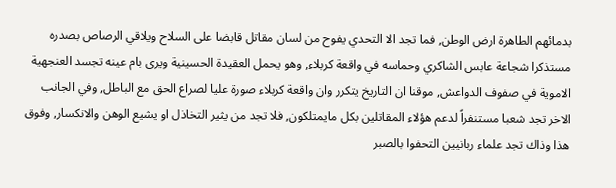بدمائهم الطاهرة ارض الوطن, فما تجد الا التحدي يفوح من لسان مقاتل قابضا على السلاح ويلاقي الرصاص بصدره مستذكرا شجاعة عابس الشاكري وحماسه في واقعة كربلاء, وهو يحمل العقيدة الحسينية ويرى بام عينه تجسد العنجهية الاموية في صفوف الدواعش, موقنا ان التاريخ يتكرر وان واقعة كربلاء صورة عليا لصراع الحق مع الباطل, وفي الجانب الاخر تجد شعبا مستنفراً لدعم هؤلاء المقاتلين بكل مايمتلكون, فلا تجد من يثير التخاذل او يشيع الوهن والانكسار, وفوق هذا وذاك تجد علماء ربانيين التحفوا بالصبر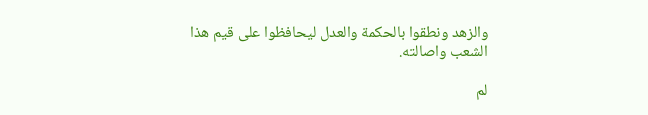والزهد ونطقوا بالحكمة والعدل ليحافظوا على قيم هذا الشعب واصالته.

لم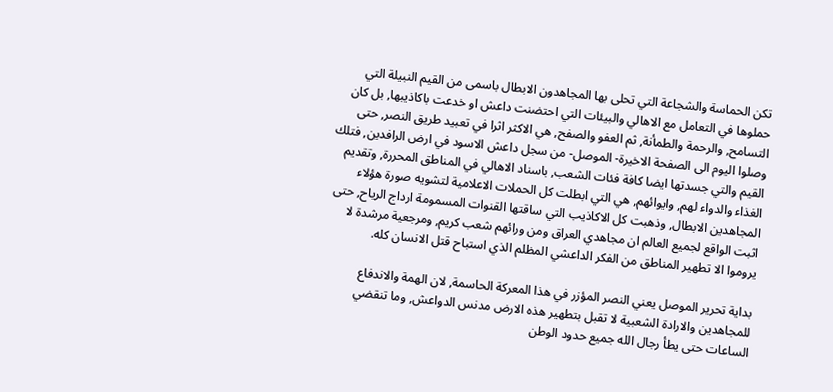تكن الحماسة والشجاعة التي تحلى بها المجاهدون الابطال باسمى من القيم النبيلة التي حملوها في التعامل مع الاهالي والبيئات التي احتضنت داعش او خدعت باكاذيبها, بل كان التسامح, والرحمة والطمأنة, ثم العفو والصفح, هي الاكثر اثرا في تعبيد طريق النصر, حتى وصلوا اليوم الى الصفحة الاخيرة- الموصل- من سجل داعش الاسود في ارض الرافدين, فتلك القيم والتي جسدتها ايضا كافة فئات الشعب, باسناد الاهالي في المناطق المحررة, وتقديم الغذاء والدواء لهم, وايوائهم, هي التي ابطلت كل الحملات الاعلامية لتشويه صورة هؤلاء المجاهدين الابطال, وذهبت كل الاكاذيب التي ساقتها القنوات المسمومة ارداج الرياح, حتى اثبت الواقع لجميع العالم ان مجاهدي العراق ومن ورائهم شعب كريم, ومرجعية مرشدة لا يروموا الا تطهير المناطق من الفكر الداعشي المظلم الذي استباح قتل الانسان كله.

بداية تحرير الموصل يعني النصر المؤزر في هذا المعركة الحاسمة, لان الهمة والاندفاع للمجاهدين والارادة الشعبية لا تقبل بتطهير هذه الارض مدنس الدواعش, وما تنقضي الساعات حتى يطأ رجال الله جميع حدود الوطن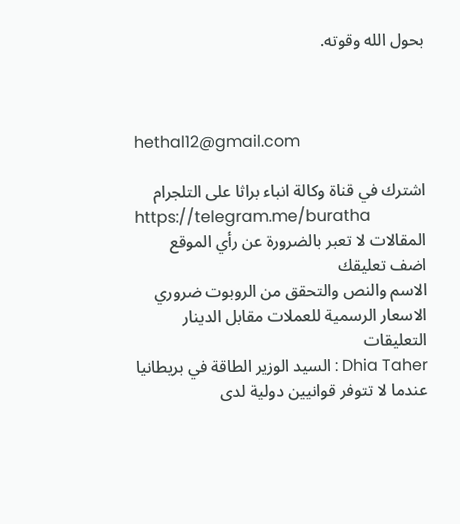بحول الله وقوته.



hethal12@gmail.com

اشترك في قناة وكالة انباء براثا على التلجرام
https://telegram.me/buratha
المقالات لا تعبر بالضرورة عن رأي الموقع
اضف تعليقك
الاسم والنص والتحقق من الروبوت ضروري
الاسعار الرسمية للعملات مقابل الدينار
التعليقات
Dhia Taher : السيد الوزير الطاقة في بريطانيا عندما لا تتوفر قوانيين دولية لدى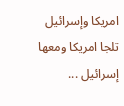امريكا وإسرائيل تلجا امريكا ومعھا إسرائيل ...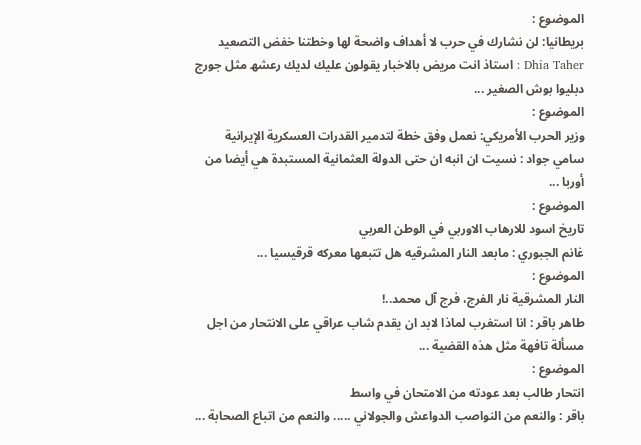الموضوع :
بريطانيا: لن نشارك في حرب لا أهداف واضحة لها وخطتنا خفض التصعيد
Dhia Taher : استاذ انت مريض بالاخبار يقولون عليك لديك رعشھ مثل جورج دبليوا بوش الصغير ...
الموضوع :
وزير الحرب الأمريكي: نعمل وفق خطة لتدمير القدرات العسكرية الإيرانية
سامي جواد : نسيت ان انبه ان حتى الدولة العثمانية المستبدة هي أيضا من أوربا ...
الموضوع :
تاريخ اسود للارهاب الاوربي في الوطن العربي
غانم الجبوري : مابعد النار المشرقيه هل تتبعها معركه قرقيسيا ...
الموضوع :
النار المشرقية نار الفرج، فرج آل محمد..!
طاهر باقر : انا استغرب لماذا لابد ان يقدم شاب عراقي على الانتحار من اجل مسألة تافهة مثل هذه القضية ...
الموضوع :
انتحار طالب بعد عودته من الامتحان في واسط
باقر : والنعم من النواصب الدواعش والجولاني ..... والنعم من اتباع الصحابة ...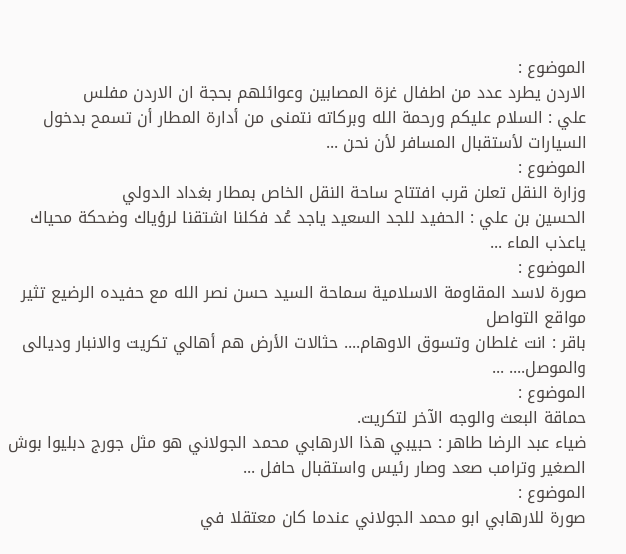الموضوع :
الاردن يطرد عدد من اطفال غزة المصابين وعوائلهم بحجة ان الاردن مفلس
علي : السلام عليكم ورحمة الله وبركاته نتمنى من أدارة المطار أن تسمح بدخول السيارات لأستقبال المسافر لأن نحن ...
الموضوع :
وزارة النقل تعلن قرب افتتاح ساحة النقل الخاص بمطار بغداد الدولي
الحسين بن علي : الحفيد للجد السعيد ياجد عُد فكلنا اشتقنا لرؤياك وضحكة محياك ياعذب الماء ...
الموضوع :
صورة لاسد المقاومة الاسلامية سماحة السيد حسن نصر الله مع حفيده الرضيع تثير مواقع التواصل
باقر : انت غلطان وتسوق الاوهام.... حثالات الأرض هم أهالي تكريت والانبار وديالى والموصل.... ...
الموضوع :
حماقة البعث والوجه الآخر لتكريت.
ضياء عبد الرضا طاهر : حبيبي ھذا الارھابي محمد الجولاني ھو مثل جورج دبليوا بوش الصغير وترامب صعد وصار رئيس واستقبال حافل ...
الموضوع :
صورة للارهابي ابو محمد الجولاني عندما كان معتقلا في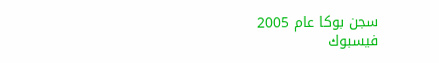سجن بوكا عام 2005
فيسبوك